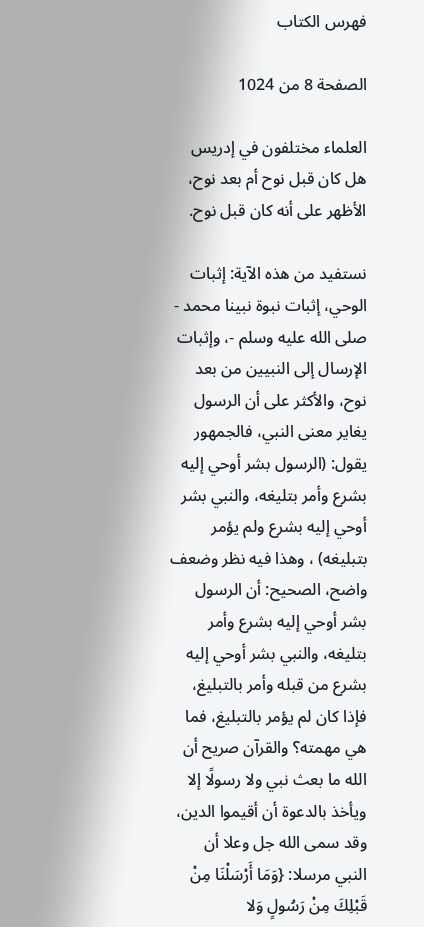فهرس الكتاب

الصفحة 8 من 1024

العلماء مختلفون في إدريس هل كان قبل نوح أم بعد نوح، الأظهر على أنه كان قبل نوح.

نستفيد من هذه الآية: إثبات الوحي، إثبات نبوة نبينا محمد - صلى الله عليه وسلم -، وإثبات الإرسال إلى النبيين من بعد نوح، والأكثر على أن الرسول يغاير معنى النبي، فالجمهور يقول: (الرسول بشر أوحي إليه بشرع وأمر بتليغه، والنبي بشر أوحي إليه بشرع ولم يؤمر بتبليغه) ، وهذا فيه نظر وضعف واضح، الصحيح: أن الرسول بشر أوحي إليه بشرع وأمر بتليغه، والنبي بشر أوحي إليه بشرع من قبله وأمر بالتبليغ، فإذا كان لم يؤمر بالتبليغ، فما هي مهمته؟ والقرآن صريح أن الله ما بعث نبي ولا رسولًا إلا ويأخذ بالدعوة أن أقيموا الدين، وقد سمى الله جل وعلا أن النبي مرسلا: {وَمَا أَرْسَلْنَا مِنْ قَبْلِكَ مِنْ رَسُولٍ وَلا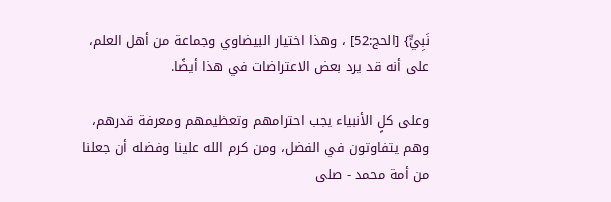نَبِيٍّ} [الحج:52] ، وهذا اختيار البيضاوي وجماعة من أهل العلم، على أنه قد يرد بعض الاعتراضات في هذا أيضًا.

وعلى كلٍ الأنبياء يجب احترامهم وتعظيمهم ومعرفة قدرهم، وهم يتفاوتون في الفضل، ومن كرم الله علينا وفضله أن جعلنا من أمة محمد - صلى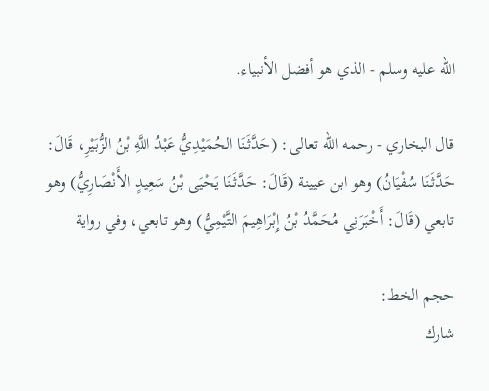الله عليه وسلم - الذي هو أفضل الأنبياء.

قال البخاري - رحمه الله تعالى: (حَدَّثَنَا الحُمَيْدِيُّ عَبْدُ اللَّهِ بْنُ الزُّبَيْرِ، قَالَ: حَدَّثَنَا سُفْيَانُ) وهو ابن عيينة (قَالَ: حَدَّثَنَا يَحْيَى بْنُ سَعِيدٍ الأَنْصَارِيُّ) وهو تابعي (قَالَ: أَخْبَرَنِي مُحَمَّدُ بْنُ إِبْرَاهِيمَ التَّيْمِيُّ) وهو تابعي، وفي رواية

حجم الخط:
شارك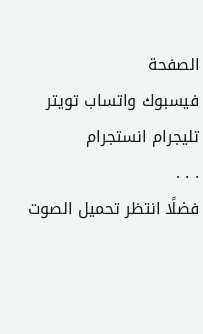الصفحة
فيسبوك واتساب تويتر تليجرام انستجرام
. . .
فضلًا انتظر تحميل الصوت